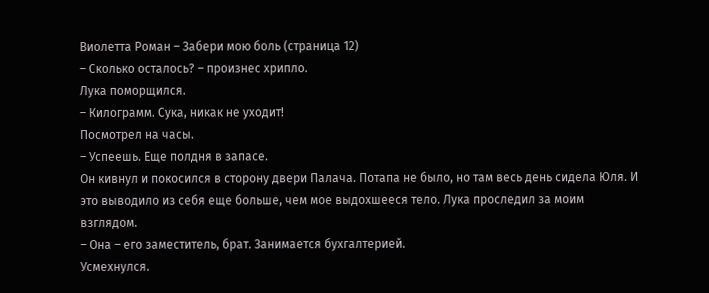Виолетта Роман – Забери мою боль (страница 12)
– Сколько осталось? – произнес хрипло.
Лука поморщился.
– Килограмм. Сука, никак не уходит!
Посмотрел на часы.
– Успеешь. Еще полдня в запасе.
Он кивнул и покосился в сторону двери Палача. Потапа не было, но там весь день сидела Юля. И это выводило из себя еще больше, чем мое выдохшееся тело. Лука проследил за моим взглядом.
– Она – его заместитель, брат. Занимается бухгалтерией.
Усмехнулся.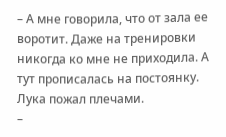– А мне говорила, что от зала ее воротит. Даже на тренировки никогда ко мне не приходила. А тут прописалась на постоянку.
Лука пожал плечами.
–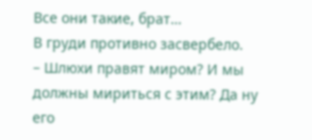Все они такие, брат…
В груди противно засвербело.
– Шлюхи правят миром? И мы должны мириться с этим? Да ну его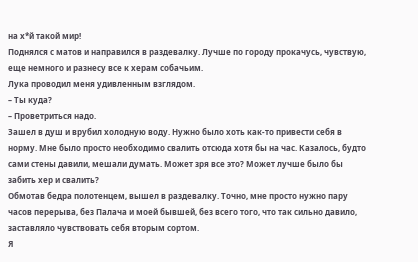на х*й такой мир!
Поднялся с матов и направился в раздевалку. Лучше по городу прокачусь, чувствую, еще немного и разнесу все к херам собачьим.
Лука проводил меня удивленным взглядом.
– Ты куда?
– Проветриться надо.
Зашел в душ и врубил холодную воду. Нужно было хоть как-то привести себя в норму. Мне было просто необходимо свалить отсюда хотя бы на час. Казалось, будто сами стены давили, мешали думать. Может зря все это? Может лучше было бы забить хер и свалить?
Обмотав бедра полотенцем, вышел в раздевалку. Точно, мне просто нужно пару часов перерыва, без Палача и моей бывшей, без всего того, что так сильно давило, заставляло чувствовать себя вторым сортом.
Я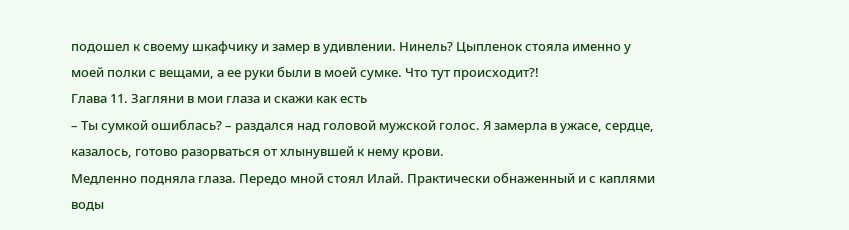подошел к своему шкафчику и замер в удивлении. Нинель? Цыпленок стояла именно у моей полки с вещами, а ее руки были в моей сумке. Что тут происходит?!
Глава 11. Загляни в мои глаза и скажи как есть
– Ты сумкой ошиблась? – раздался над головой мужской голос. Я замерла в ужасе, сердце, казалось, готово разорваться от хлынувшей к нему крови.
Медленно подняла глаза. Передо мной стоял Илай. Практически обнаженный и с каплями воды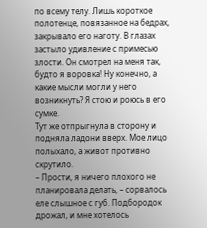по всему телу. Лишь короткое полотенце, повязанное на бедрах, закрывало его наготу. В глазах застыло удивление с примесью злости. Он смотрел на меня так, будто я воровка! Ну конечно, а какие мысли могли у него возникнуть? Я стою и роюсь в его сумке.
Тут же отпрыгнула в сторону и подняла ладони вверх. Мое лицо полыхало, а живот противно скрутило.
– Прости, я ничего плохого не планировала делать, – сорвалось еле слышное с губ. Подбородок дрожал, и мне хотелось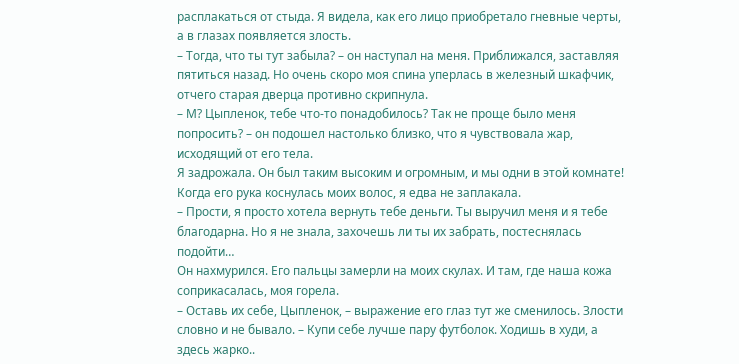расплакаться от стыда. Я видела, как его лицо приобретало гневные черты, а в глазах появляется злость.
– Тогда, что ты тут забыла? – он наступал на меня. Приближался, заставляя пятиться назад. Но очень скоро моя спина уперлась в железный шкафчик, отчего старая дверца противно скрипнула.
– М? Цыпленок, тебе что-то понадобилось? Так не проще было меня попросить? – он подошел настолько близко, что я чувствовала жар, исходящий от его тела.
Я задрожала. Он был таким высоким и огромным, и мы одни в этой комнате! Когда его рука коснулась моих волос, я едва не заплакала.
– Прости, я просто хотела вернуть тебе деньги. Ты выручил меня и я тебе благодарна. Но я не знала, захочешь ли ты их забрать, постеснялась подойти…
Он нахмурился. Его пальцы замерли на моих скулах. И там, где наша кожа соприкасалась, моя горела.
– Оставь их себе, Цыпленок, – выражение его глаз тут же сменилось. Злости словно и не бывало. – Купи себе лучше пару футболок. Ходишь в худи, а здесь жарко..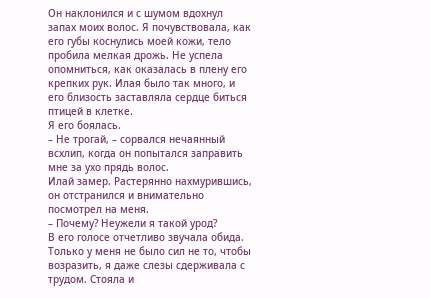Он наклонился и с шумом вдохнул запах моих волос. Я почувствовала, как его губы коснулись моей кожи, тело пробила мелкая дрожь. Не успела опомниться, как оказалась в плену его крепких рук. Илая было так много, и его близость заставляла сердце биться птицей в клетке.
Я его боялась.
– Не трогай, – сорвался нечаянный всхлип, когда он попытался заправить мне за ухо прядь волос.
Илай замер. Растерянно нахмурившись, он отстранился и внимательно посмотрел на меня.
– Почему? Неужели я такой урод?
В его голосе отчетливо звучала обида. Только у меня не было сил не то, чтобы возразить, я даже слезы сдерживала с трудом. Стояла и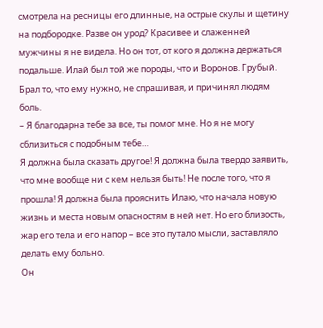смотрела на ресницы его длинные, на острые скулы и щетину на подбородке. Разве он урод? Красивее и слаженней мужчины я не видела. Но он тот, от кого я должна держаться подальше. Илай был той же породы, что и Воронов. Грубый. Брал то, что ему нужно, не спрашивая, и причинял людям боль.
– Я благодарна тебе за все, ты помог мне. Но я не могу сблизиться с подобным тебе…
Я должна была сказать другое! Я должна была твердо заявить, что мне вообще ни с кем нельзя быть! Не после того, что я прошла! Я должна была прояснить Илаю, что начала новую жизнь и места новым опасностям в ней нет. Но его близость, жар его тела и его напор – все это путало мысли, заставляло делать ему больно.
Он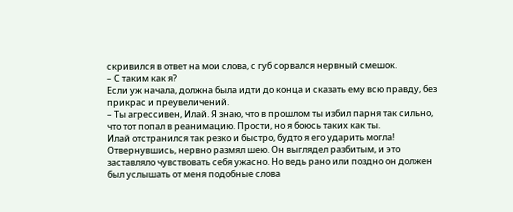скривился в ответ на мои слова, с губ сорвался нервный смешок.
– С таким как я?
Если уж начала, должна была идти до конца и сказать ему всю правду, без прикрас и преувеличений.
– Ты агрессивен, Илай. Я знаю, что в прошлом ты избил парня так сильно, что тот попал в реанимацию. Прости, но я боюсь таких как ты.
Илай отстранился так резко и быстро, будто я его ударить могла! Отвернувшись, нервно размял шею. Он выглядел разбитым, и это заставляло чувствовать себя ужасно. Но ведь рано или поздно он должен был услышать от меня подобные слова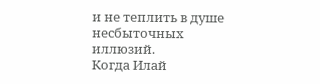и не теплить в душе несбыточных иллюзий.
Когда Илай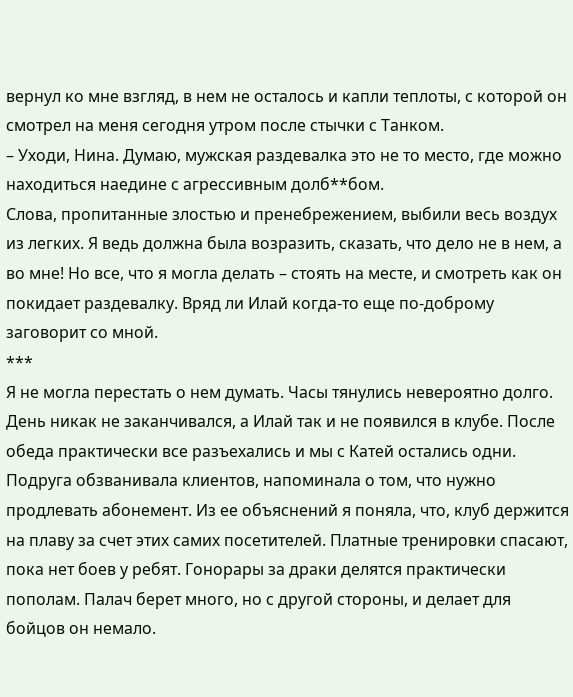вернул ко мне взгляд, в нем не осталось и капли теплоты, с которой он смотрел на меня сегодня утром после стычки с Танком.
– Уходи, Нина. Думаю, мужская раздевалка это не то место, где можно находиться наедине с агрессивным долб**бом.
Слова, пропитанные злостью и пренебрежением, выбили весь воздух из легких. Я ведь должна была возразить, сказать, что дело не в нем, а во мне! Но все, что я могла делать – стоять на месте, и смотреть как он покидает раздевалку. Вряд ли Илай когда-то еще по-доброму заговорит со мной.
***
Я не могла перестать о нем думать. Часы тянулись невероятно долго. День никак не заканчивался, а Илай так и не появился в клубе. После обеда практически все разъехались и мы с Катей остались одни. Подруга обзванивала клиентов, напоминала о том, что нужно продлевать абонемент. Из ее объяснений я поняла, что, клуб держится на плаву за счет этих самих посетителей. Платные тренировки спасают, пока нет боев у ребят. Гонорары за драки делятся практически пополам. Палач берет много, но с другой стороны, и делает для бойцов он немало.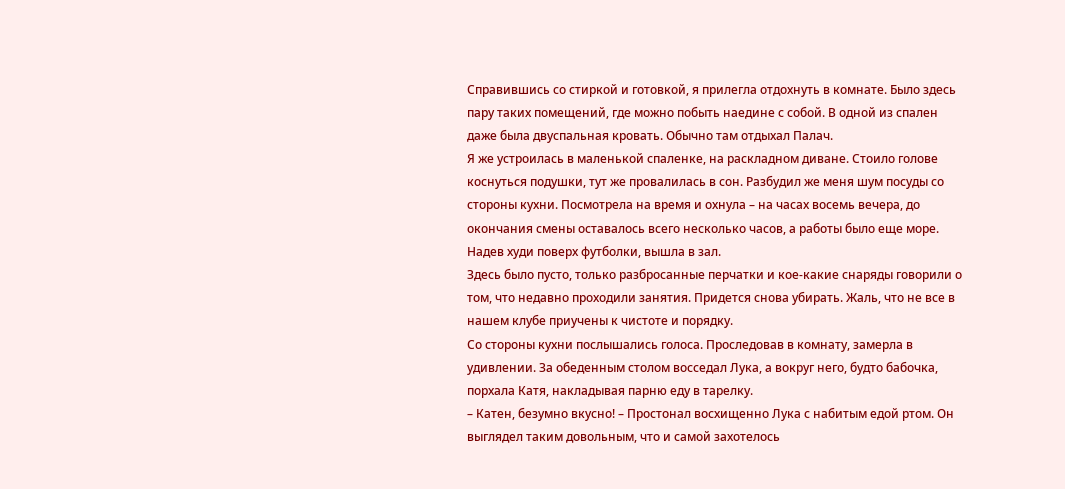Справившись со стиркой и готовкой, я прилегла отдохнуть в комнате. Было здесь пару таких помещений, где можно побыть наедине с собой. В одной из спален даже была двуспальная кровать. Обычно там отдыхал Палач.
Я же устроилась в маленькой спаленке, на раскладном диване. Стоило голове коснуться подушки, тут же провалилась в сон. Разбудил же меня шум посуды со стороны кухни. Посмотрела на время и охнула – на часах восемь вечера, до окончания смены оставалось всего несколько часов, а работы было еще море. Надев худи поверх футболки, вышла в зал.
Здесь было пусто, только разбросанные перчатки и кое-какие снаряды говорили о том, что недавно проходили занятия. Придется снова убирать. Жаль, что не все в нашем клубе приучены к чистоте и порядку.
Со стороны кухни послышались голоса. Проследовав в комнату, замерла в удивлении. За обеденным столом восседал Лука, а вокруг него, будто бабочка, порхала Катя, накладывая парню еду в тарелку.
– Катен, безумно вкусно! – Простонал восхищенно Лука с набитым едой ртом. Он выглядел таким довольным, что и самой захотелось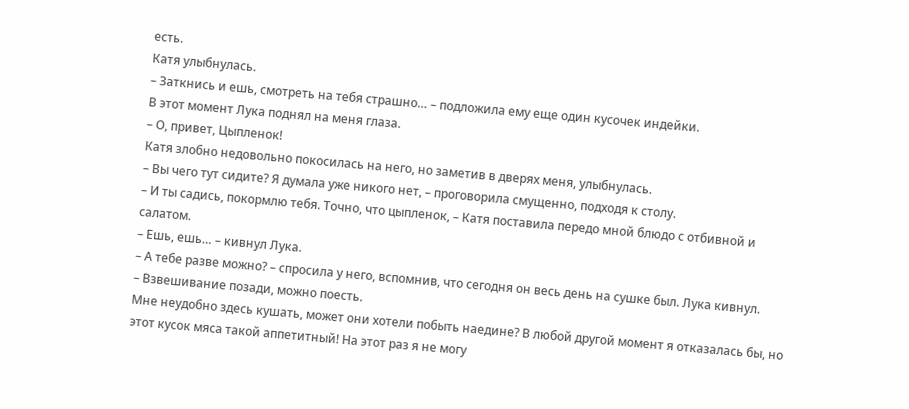есть.
Катя улыбнулась.
– Заткнись и ешь, смотреть на тебя страшно… – подложила ему еще один кусочек индейки.
В этот момент Лука поднял на меня глаза.
– О, привет, Цыпленок!
Катя злобно недовольно покосилась на него, но заметив в дверях меня, улыбнулась.
– Вы чего тут сидите? Я думала уже никого нет, – проговорила смущенно, подходя к столу.
– И ты садись, покормлю тебя. Точно, что цыпленок, – Катя поставила передо мной блюдо с отбивной и салатом.
– Ешь, ешь… – кивнул Лука.
– А тебе разве можно? – спросила у него, вспомнив, что сегодня он весь день на сушке был. Лука кивнул.
– Взвешивание позади, можно поесть.
Мне неудобно здесь кушать, может они хотели побыть наедине? В любой другой момент я отказалась бы, но этот кусок мяса такой аппетитный! На этот раз я не могу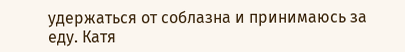удержаться от соблазна и принимаюсь за еду. Катя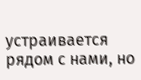устраивается рядом с нами, но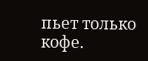пьет только кофе.